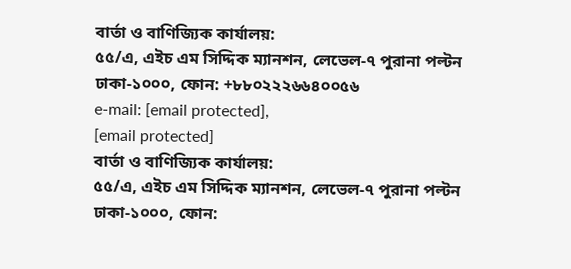বার্তা ও বাণিজ্যিক কার্যালয়:
৫৫/এ, এইচ এম সিদ্দিক ম্যানশন, লেভেল-৭ পুরানা পল্টন
ঢাকা-১০০০, ফোন: +৮৮০২২২৬৬৪০০৫৬
e-mail: [email protected],
[email protected]
বার্তা ও বাণিজ্যিক কার্যালয়:
৫৫/এ, এইচ এম সিদ্দিক ম্যানশন, লেভেল-৭ পুরানা পল্টন
ঢাকা-১০০০, ফোন: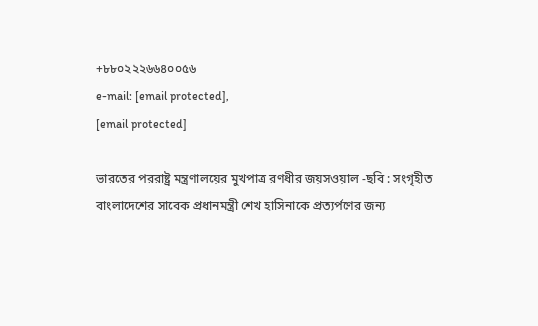+৮৮০২২২৬৬৪০০৫৬
e-mail: [email protected],
[email protected]

ভারতের পররাষ্ট্র মন্ত্রণালয়ের মুখপাত্র রণধীর জয়সওয়াল -ছবি : সংগৃহীত
বাংলাদেশের সাবেক প্রধানমন্ত্রী শেখ হাসিনাকে প্রত্যর্পণের জন্য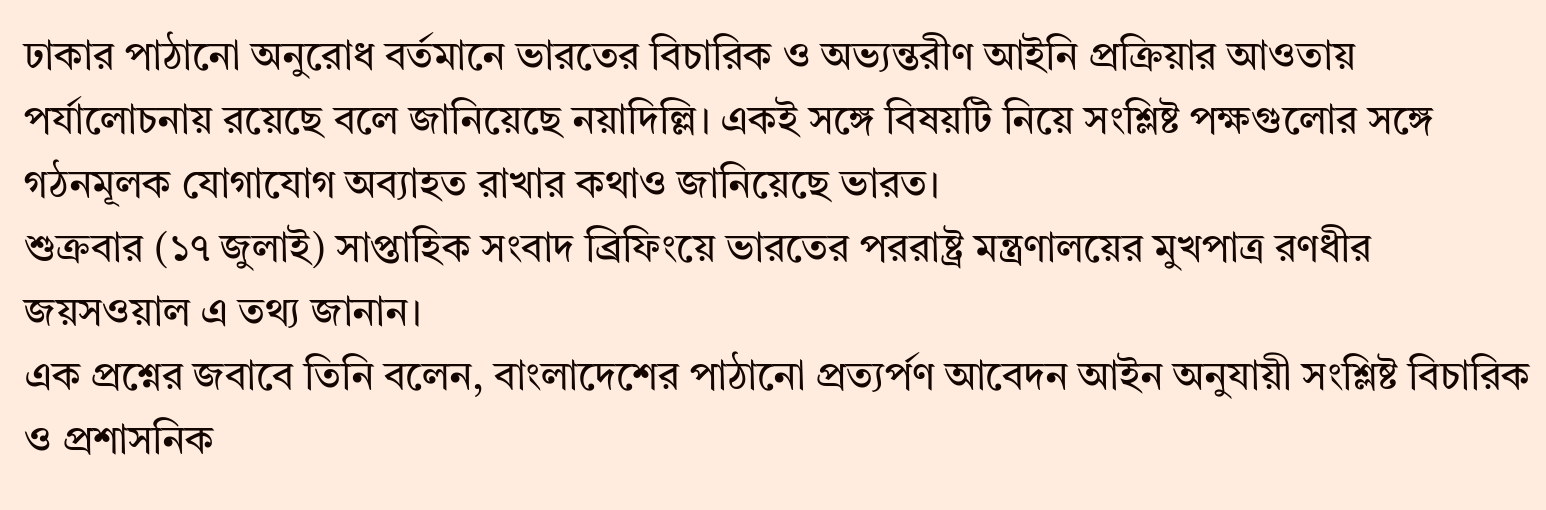ঢাকার পাঠানো অনুরোধ বর্তমানে ভারতের বিচারিক ও অভ্যন্তরীণ আইনি প্রক্রিয়ার আওতায় পর্যালোচনায় রয়েছে বলে জানিয়েছে নয়াদিল্লি। একই সঙ্গে বিষয়টি নিয়ে সংশ্লিষ্ট পক্ষগুলোর সঙ্গে গঠনমূলক যোগাযোগ অব্যাহত রাখার কথাও জানিয়েছে ভারত।
শুক্রবার (১৭ জুলাই) সাপ্তাহিক সংবাদ ব্রিফিংয়ে ভারতের পররাষ্ট্র মন্ত্রণালয়ের মুখপাত্র রণধীর জয়সওয়াল এ তথ্য জানান।
এক প্রশ্নের জবাবে তিনি বলেন, বাংলাদেশের পাঠানো প্রত্যর্পণ আবেদন আইন অনুযায়ী সংশ্লিষ্ট বিচারিক ও প্রশাসনিক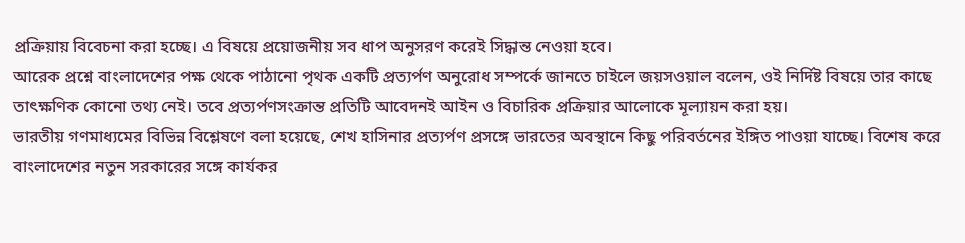প্রক্রিয়ায় বিবেচনা করা হচ্ছে। এ বিষয়ে প্রয়োজনীয় সব ধাপ অনুসরণ করেই সিদ্ধান্ত নেওয়া হবে।
আরেক প্রশ্নে বাংলাদেশের পক্ষ থেকে পাঠানো পৃথক একটি প্রত্যর্পণ অনুরোধ সম্পর্কে জানতে চাইলে জয়সওয়াল বলেন, ওই নির্দিষ্ট বিষয়ে তার কাছে তাৎক্ষণিক কোনো তথ্য নেই। তবে প্রত্যর্পণসংক্রান্ত প্রতিটি আবেদনই আইন ও বিচারিক প্রক্রিয়ার আলোকে মূল্যায়ন করা হয়।
ভারতীয় গণমাধ্যমের বিভিন্ন বিশ্লেষণে বলা হয়েছে, শেখ হাসিনার প্রত্যর্পণ প্রসঙ্গে ভারতের অবস্থানে কিছু পরিবর্তনের ইঙ্গিত পাওয়া যাচ্ছে। বিশেষ করে বাংলাদেশের নতুন সরকারের সঙ্গে কার্যকর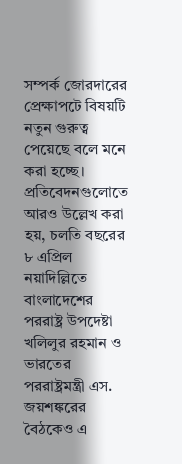সম্পর্ক জোরদারের প্রেক্ষাপটে বিষয়টি নতুন গুরুত্ব পেয়েছে বলে মনে করা হচ্ছে।
প্রতিবেদনগুলোতে আরও উল্লেখ করা হয়, চলতি বছরের ৮ এপ্রিল নয়াদিল্লিতে বাংলাদেশের পররাষ্ট্র উপদেষ্টা খলিলুর রহমান ও ভারতের পররাষ্ট্রমন্ত্রী এস. জয়শঙ্করের বৈঠকেও এ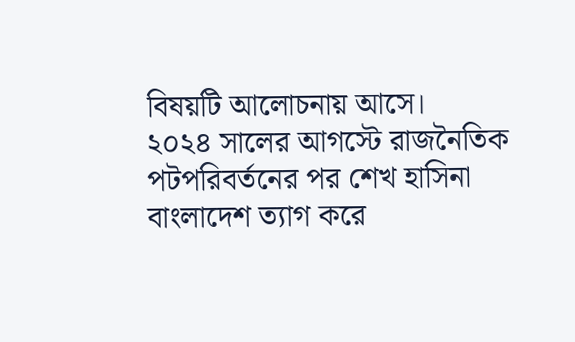বিষয়টি আলোচনায় আসে।
২০২৪ সালের আগস্টে রাজনৈতিক পটপরিবর্তনের পর শেখ হাসিনা বাংলাদেশ ত্যাগ করে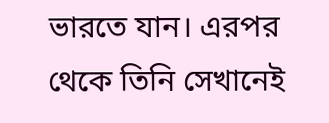ভারতে যান। এরপর থেকে তিনি সেখানেই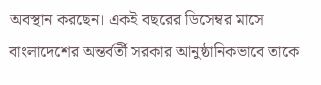অবস্থান করছেন। একই বছরের ডিসেম্বর মাসে বাংলাদেশের অন্তর্বর্তী সরকার আনুষ্ঠানিকভাবে তাকে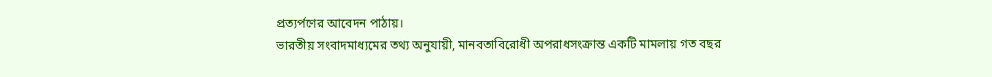প্রত্যর্পণের আবেদন পাঠায়।
ভারতীয় সংবাদমাধ্যমের তথ্য অনুযায়ী, মানবতাবিরোধী অপরাধসংক্রান্ত একটি মামলায় গত বছর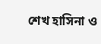শেখ হাসিনা ও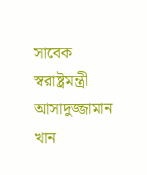সাবেক স্বরাষ্ট্রমন্ত্রী আসাদুজ্জামান খান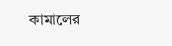কামালের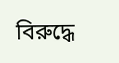বিরুদ্ধে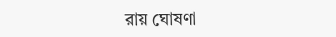রায় ঘোষণা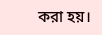করা হয়।